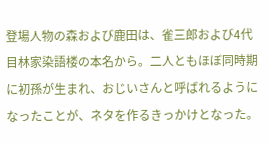登場人物の森および鹿田は、雀三郎および4代目林家染語楼の本名から。二人ともほぼ同時期に初孫が生まれ、おじいさんと呼ばれるようになったことが、ネタを作るきっかけとなった。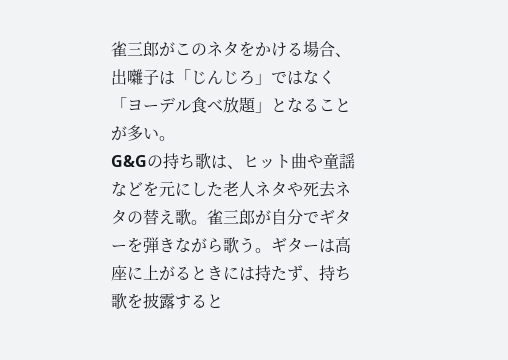雀三郎がこのネタをかける場合、出囃子は「じんじろ」ではなく「ヨーデル食べ放題」となることが多い。
G&Gの持ち歌は、ヒット曲や童謡などを元にした老人ネタや死去ネタの替え歌。雀三郎が自分でギターを弾きながら歌う。ギターは高座に上がるときには持たず、持ち歌を披露すると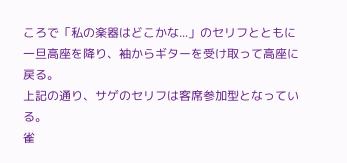ころで「私の楽器はどこかな...」のセリフとともに一旦高座を降り、袖からギターを受け取って高座に戻る。
上記の通り、サゲのセリフは客席参加型となっている。
雀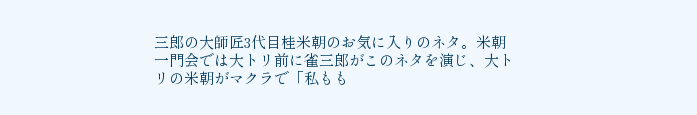三郎の大師匠3代目桂米朝のお気に入りのネタ。米朝一門会では大トリ前に雀三郎がこのネタを演じ、大トリの米朝がマクラで「私もも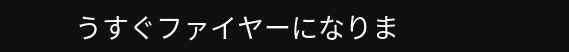うすぐファイヤーになりま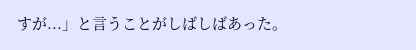すが...」と言うことがしばしばあった。